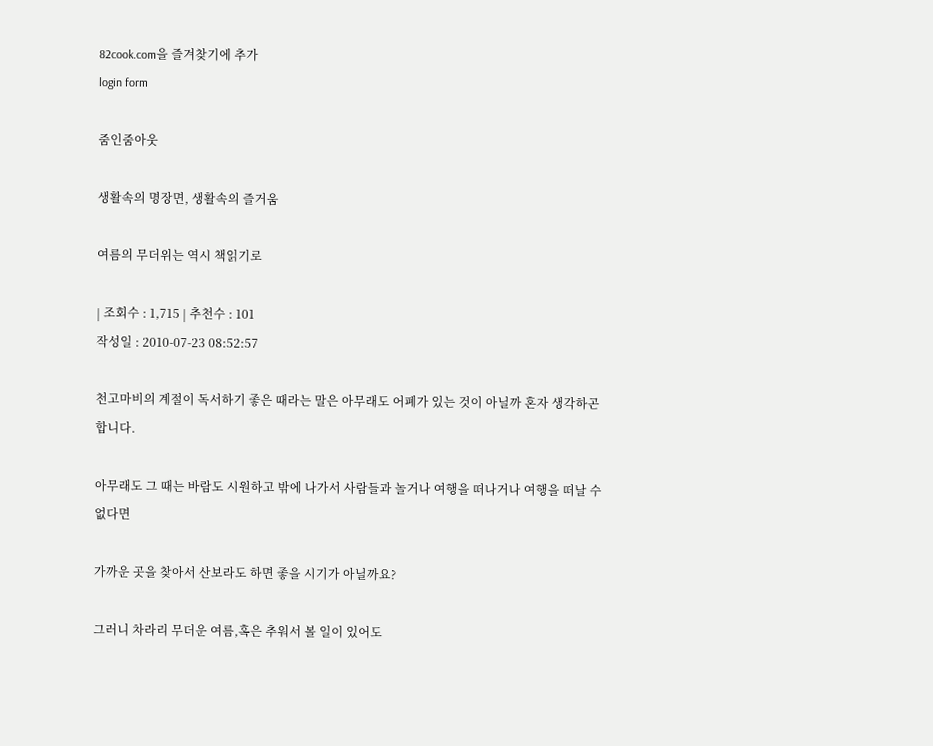82cook.com을 즐겨찾기에 추가
login form

줌인줌아웃

생활속의 명장면, 생활속의 즐거움

여름의 무더위는 역시 책읽기로

| 조회수 : 1,715 | 추천수 : 101
작성일 : 2010-07-23 08:52:57

천고마비의 계절이 독서하기 좋은 때라는 말은 아무래도 어폐가 있는 것이 아닐까 혼자 생각하곤 합니다.

아무래도 그 때는 바람도 시원하고 밖에 나가서 사람들과 놀거나 여행을 떠나거나 여행을 떠날 수 없다면

가까운 곳을 찾아서 산보라도 하면 좋을 시기가 아닐까요?

그러니 차라리 무더운 여름,혹은 추워서 볼 일이 있어도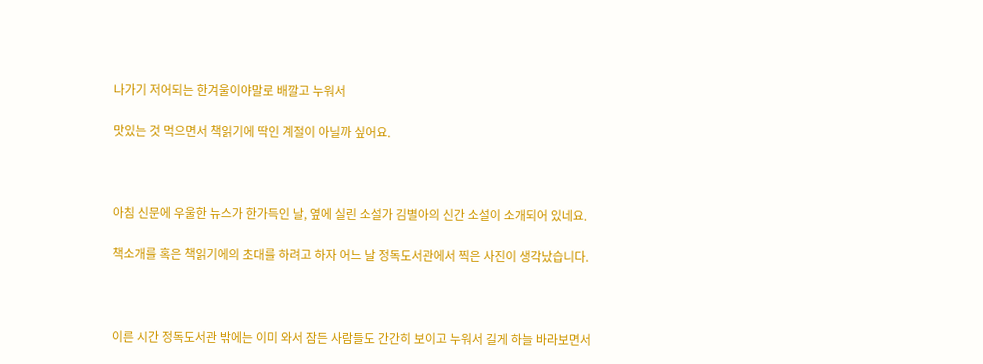나가기 저어되는 한겨울이야말로 배깔고 누워서

맛있는 것 먹으면서 책읽기에 딱인 계절이 아닐까 싶어요.



아침 신문에 우울한 뉴스가 한가득인 날, 옆에 실린 소설가 김별아의 신간 소설이 소개되어 있네요.

책소개를 혹은 책읽기에의 초대를 하려고 하자 어느 날 정독도서관에서 찍은 사진이 생각났습니다.



이른 시간 정독도서관 밖에는 이미 와서 잠든 사람들도 간간히 보이고 누워서 길게 하늘 바라보면서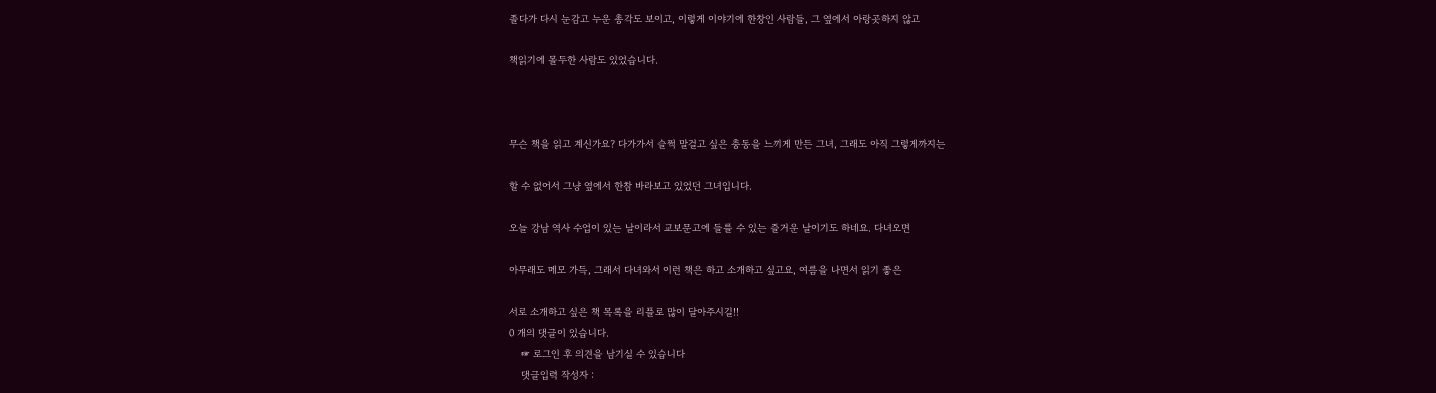졸다가 다시 눈감고 누운 총각도 보이고, 이렇게 이야기에 한창인 사람들, 그 옆에서 아랑곳하지 않고

책읽기에 몰두한 사람도 있었습니다.



무슨 책을 읽고 계신가요? 다가가서 슬쩍 말걸고 싶은 충동을 느끼게 만든 그녀, 그래도 아직 그렇게까지는

할 수 없어서 그냥 옆에서 한참 바라보고 있었던 그녀입니다.

오늘 강남 역사 수업이 있는 날이라서 교보문고에 들를 수 있는 즐거운 날이기도 하네요. 다녀오면

아무래도 메모 가득, 그래서 다녀와서 이런 책은 하고 소개하고 싶고요, 여름을 나면서 읽기 좋은

서로 소개하고 싶은 책 목록을 리플로 많이 달아주시길!!
0 개의 댓글이 있습니다.
    ☞ 로그인 후 의견을 남기실 수 있습니다
    댓글입력 작성자 :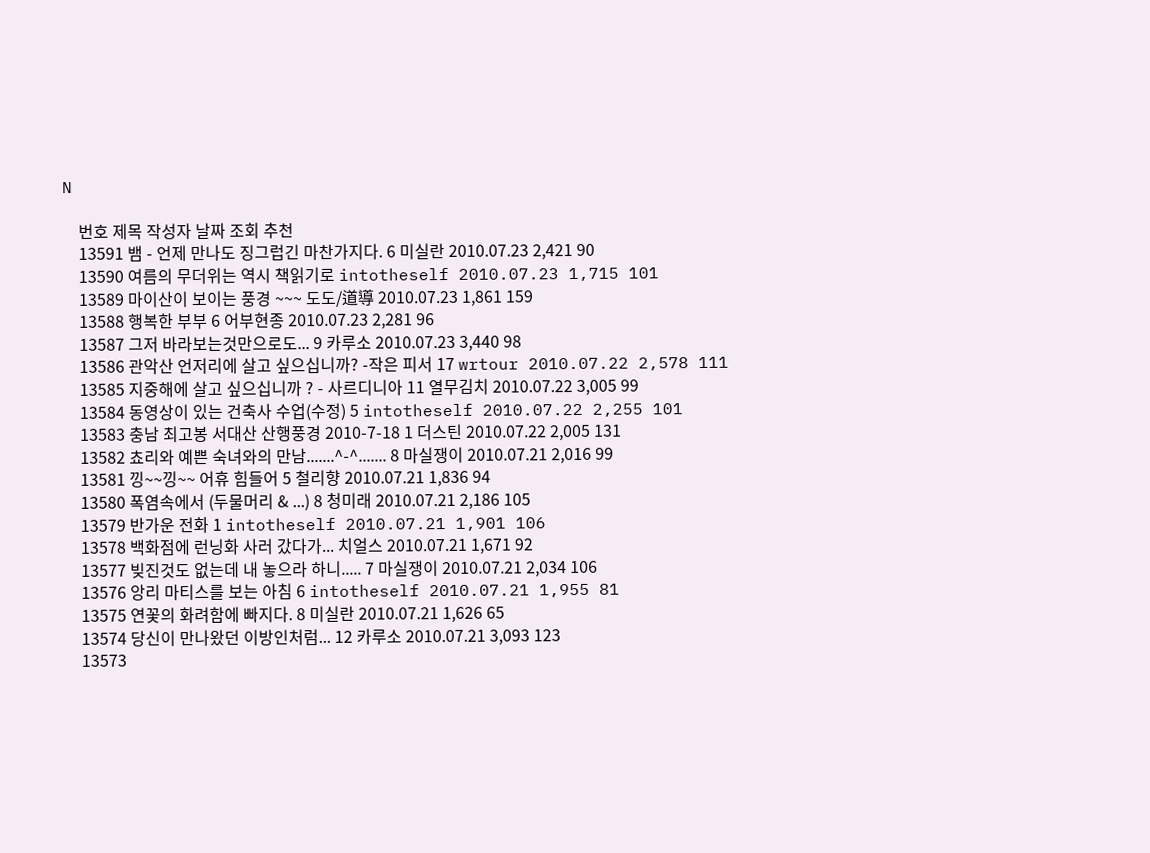N

    번호 제목 작성자 날짜 조회 추천
    13591 뱀 - 언제 만나도 징그럽긴 마찬가지다. 6 미실란 2010.07.23 2,421 90
    13590 여름의 무더위는 역시 책읽기로 intotheself 2010.07.23 1,715 101
    13589 마이산이 보이는 풍경 ~~~ 도도/道導 2010.07.23 1,861 159
    13588 행복한 부부 6 어부현종 2010.07.23 2,281 96
    13587 그저 바라보는것만으로도... 9 카루소 2010.07.23 3,440 98
    13586 관악산 언저리에 살고 싶으십니까? -작은 피서 17 wrtour 2010.07.22 2,578 111
    13585 지중해에 살고 싶으십니까 ? - 사르디니아 11 열무김치 2010.07.22 3,005 99
    13584 동영상이 있는 건축사 수업(수정) 5 intotheself 2010.07.22 2,255 101
    13583 충남 최고봉 서대산 산행풍경 2010-7-18 1 더스틴 2010.07.22 2,005 131
    13582 쵸리와 예쁜 숙녀와의 만남.......^-^....... 8 마실쟁이 2010.07.21 2,016 99
    13581 낑~~낑~~ 어휴 힘들어 5 철리향 2010.07.21 1,836 94
    13580 폭염속에서 (두물머리 & ...) 8 청미래 2010.07.21 2,186 105
    13579 반가운 전화 1 intotheself 2010.07.21 1,901 106
    13578 백화점에 런닝화 사러 갔다가... 치얼스 2010.07.21 1,671 92
    13577 빚진것도 없는데 내 놓으라 하니..... 7 마실쟁이 2010.07.21 2,034 106
    13576 앙리 마티스를 보는 아침 6 intotheself 2010.07.21 1,955 81
    13575 연꽃의 화려함에 빠지다. 8 미실란 2010.07.21 1,626 65
    13574 당신이 만나왔던 이방인처럼... 12 카루소 2010.07.21 3,093 123
    13573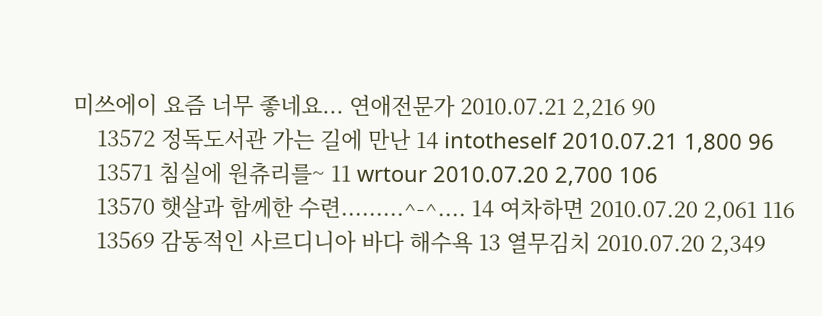미쓰에이 요즘 너무 좋네요... 연애전문가 2010.07.21 2,216 90
    13572 정독도서관 가는 길에 만난 14 intotheself 2010.07.21 1,800 96
    13571 침실에 원츄리를~ 11 wrtour 2010.07.20 2,700 106
    13570 햇살과 함께한 수련.........^-^.... 14 여차하면 2010.07.20 2,061 116
    13569 감동적인 사르디니아 바다 해수욕 13 열무김치 2010.07.20 2,349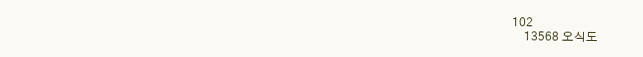102
    13568 오식도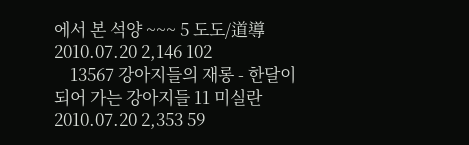에서 본 석양 ~~~ 5 도도/道導 2010.07.20 2,146 102
    13567 강아지들의 재롱 - 한달이 되어 가는 강아지들 11 미실란 2010.07.20 2,353 59